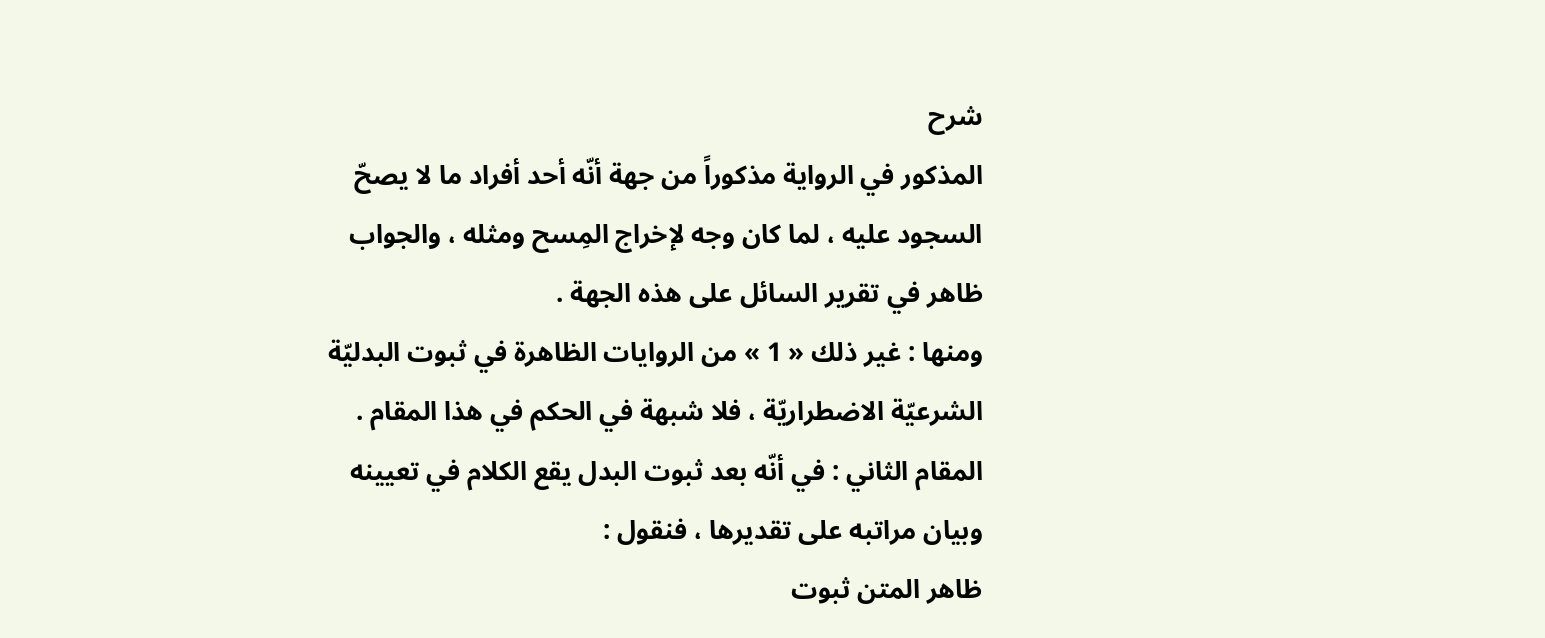شرح
المذكور في الرواية مذكوراً من جهة أنّه أحد أفراد ما لا يصحّ السجود عليه ، لما كان وجه لإخراج المِسح ومثله ، والجواب ظاهر في تقرير السائل على هذه الجهة .
ومنها : غير ذلك « 1 » من الروايات الظاهرة في ثبوت البدليّة الشرعيّة الاضطراريّة ، فلا شبهة في الحكم في هذا المقام .
المقام الثاني : في أنّه بعد ثبوت البدل يقع الكلام في تعيينه وبيان مراتبه على تقديرها ، فنقول :
ظاهر المتن ثبوت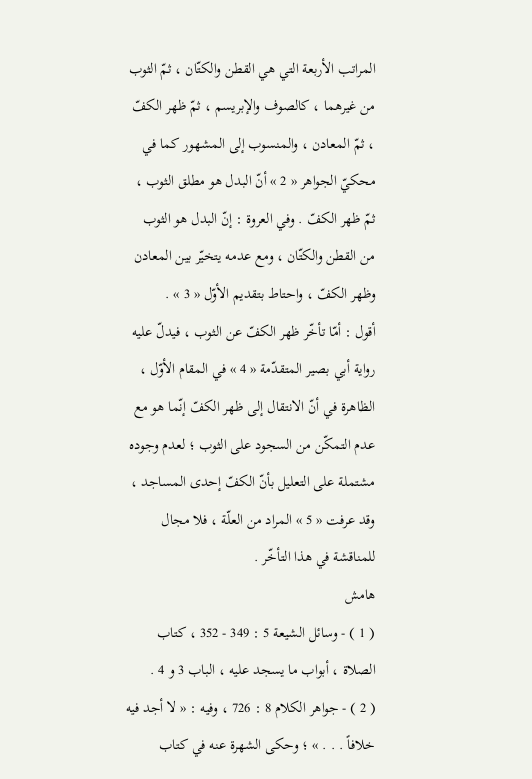المراتب الأربعة التي هي القطن والكتّان ، ثمّ الثوب من غيرهما ، كالصوف والإبريسم ، ثمّ ظهر الكفّ ، ثمّ المعادن ، والمنسوب إلى المشهور كما في محكيّ الجواهر « 2 » أنّ البدل هو مطلق الثوب ، ثمّ ظهر الكفّ . وفي العروة : إنّ البدل هو الثوب من القطن والكتّان ، ومع عدمه يتخيّر بين المعادن وظهر الكفّ ، واحتاط بتقديم الأوّل « 3 » .
أقول : أمّا تأخّر ظهر الكفّ عن الثوب ، فيدلّ عليه رواية أبي بصير المتقدّمة « 4 » في المقام الأوّل ، الظاهرة في أنّ الانتقال إلى ظهر الكفّ إنّما هو مع عدم التمكّن من السجود على الثوب ؛ لعدم وجوده مشتملة على التعليل بأنّ الكفّ إحدى المساجد ، وقد عرفت « 5 » المراد من العلّة ، فلا مجال للمناقشة في هذا التأخّر .
هامش
( 1 ) - وسائل الشيعة 5 : 349 - 352 ، كتاب الصلاة ، أبواب ما يسجد عليه ، الباب 3 و 4 .
( 2 ) - جواهر الكلام 8 : 726 ، وفيه : « لا أجد فيه خلافاً . . . » ؛ وحكى الشهرة عنه في كتاب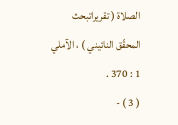الصلاة ( تقريراتبحث المحقّق النائيني ) ، الآملي 1 : 370 .
( 3 ) -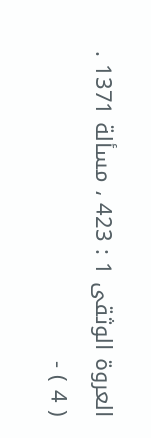العروة الوثقى 1 : 423 ، مسألة 1371 .
( 4 ) -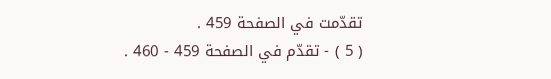تقدّمت في الصفحة 459 .
( 5 ) - تقدّم في الصفحة 459 - 460 .